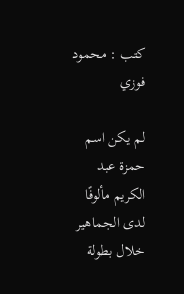كتب : محمود فوزي

لم يكن اسم حمزة عبد الكريم مألوفًا لدى الجماهير خلال بطولة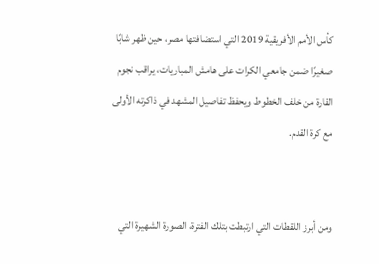كأس الأمم الأفريقية 2019 التي استضافتها مصر، حين ظهر شابًا صغيرًا ضمن جامعي الكرات على هامش المباريات، يراقب نجوم القارة من خلف الخطوط ويحفظ تفاصيل المشهد في ذاكرته الأولى مع كرة القدم.


ومن أبرز اللقطات التي ارتبطت بتلك الفترة، الصورة الشهيرة التي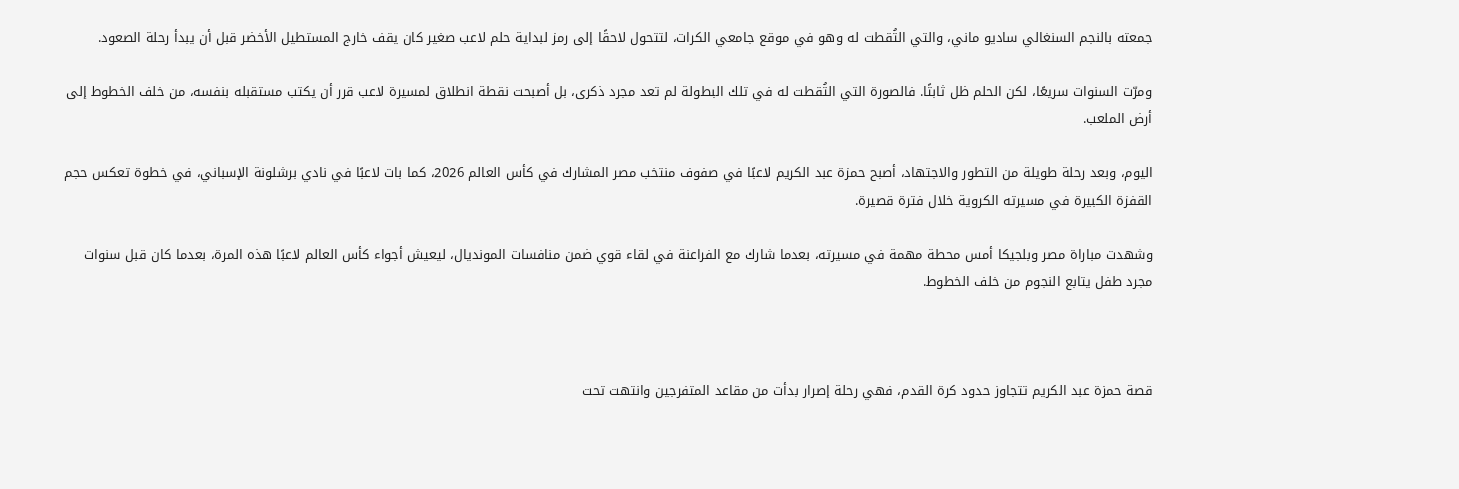جمعته بالنجم السنغالي ساديو ماني، والتي التُقطت له وهو في موقع جامعي الكرات، لتتحول لاحقًا إلى رمز لبداية حلم لاعب صغير كان يقف خارج المستطيل الأخضر قبل أن يبدأ رحلة الصعود.

ومرّت السنوات سريعًا، لكن الحلم ظل ثابتًا. فالصورة التي التُقطت له في تلك البطولة لم تعد مجرد ذكرى، بل أصبحت نقطة انطلاق لمسيرة لاعب قرر أن يكتب مستقبله بنفسه، من خلف الخطوط إلى أرض الملعب.

اليوم، وبعد رحلة طويلة من التطور والاجتهاد، أصبح حمزة عبد الكريم لاعبًا في صفوف منتخب مصر المشارك في كأس العالم 2026، كما بات لاعبًا في نادي برشلونة الإسباني، في خطوة تعكس حجم القفزة الكبيرة في مسيرته الكروية خلال فترة قصيرة.

وشهدت مباراة مصر وبلجيكا أمس محطة مهمة في مسيرته، بعدما شارك مع الفراعنة في لقاء قوي ضمن منافسات المونديال، ليعيش أجواء كأس العالم لاعبًا هذه المرة، بعدما كان قبل سنوات مجرد طفل يتابع النجوم من خلف الخطوط.



قصة حمزة عبد الكريم تتجاوز حدود كرة القدم، فهي رحلة إصرار بدأت من مقاعد المتفرجين وانتهت تحت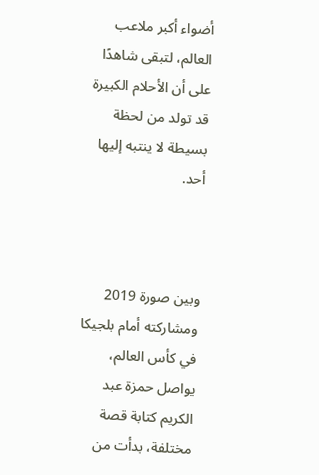أضواء أكبر ملاعب العالم، لتبقى شاهدًا على أن الأحلام الكبيرة قد تولد من لحظة بسيطة لا ينتبه إليها أحد.



وبين صورة 2019 ومشاركته أمام بلجيكا في كأس العالم، يواصل حمزة عبد الكريم كتابة قصة مختلفة، بدأت من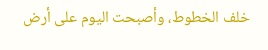خلف الخطوط، وأصبحت اليوم على أرض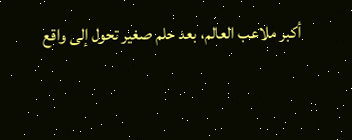أكبر ملاعب العالم، بعد حلم صغير تحول إلى واقع